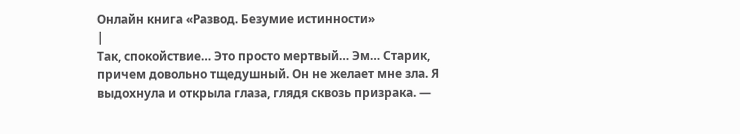Онлайн книга «Развод. Безумие истинности»
|
Так, спокойствие… Это просто мертвый… Эм… Старик, причем довольно тщедушный. Он не желает мне зла. Я выдохнула и открыла глаза, глядя сквозь призрака. —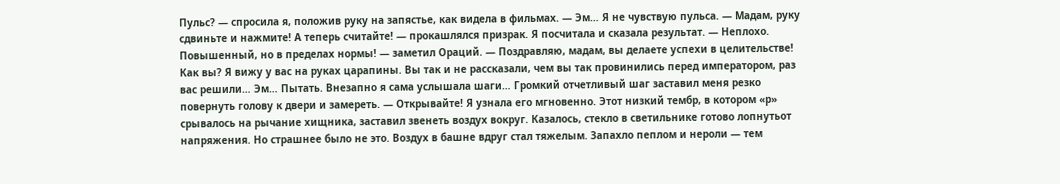Пульс? — спросила я, положив руку на запястье, как видела в фильмах. — Эм… Я не чувствую пульса. — Мадам, руку сдвиньте и нажмите! А теперь считайте! — прокашлялся призрак. Я посчитала и сказала результат. — Неплохо. Повышенный, но в пределах нормы! — заметил Ораций. — Поздравляю, мадам, вы делаете успехи в целительстве! Как вы? Я вижу у вас на руках царапины. Вы так и не рассказали, чем вы так провинились перед императором, раз вас решили… Эм… Пытать. Внезапно я сама услышала шаги… Громкий отчетливый шаг заставил меня резко повернуть голову к двери и замереть. — Открывайте! Я узнала его мгновенно. Этот низкий тембр, в котором «р» срывалось на рычание хищника, заставил звенеть воздух вокруг. Казалось, стекло в светильнике готово лопнутьот напряжения. Но страшнее было не это. Воздух в башне вдруг стал тяжелым. Запахло пеплом и нероли — тем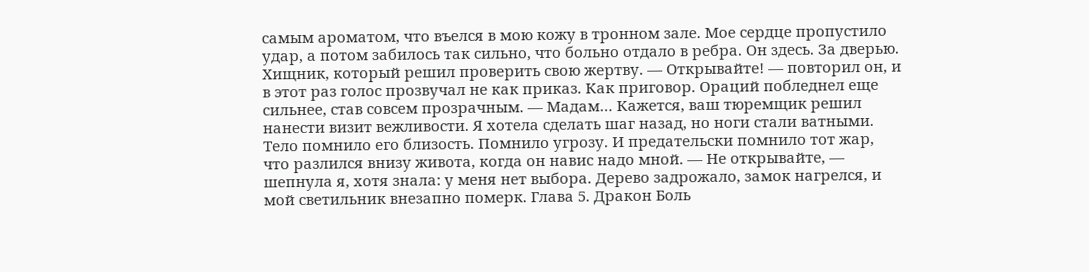самым ароматом, что въелся в мою кожу в тронном зале. Мое сердце пропустило удар, а потом забилось так сильно, что больно отдало в ребра. Он здесь. За дверью. Хищник, который решил проверить свою жертву. — Открывайте! — повторил он, и в этот раз голос прозвучал не как приказ. Как приговор. Ораций побледнел еще сильнее, став совсем прозрачным. — Мадам… Кажется, ваш тюремщик решил нанести визит вежливости. Я хотела сделать шаг назад, но ноги стали ватными. Тело помнило его близость. Помнило угрозу. И предательски помнило тот жар, что разлился внизу живота, когда он навис надо мной. — Не открывайте, — шепнула я, хотя знала: у меня нет выбора. Дерево задрожало, замок нагрелся, и мой светильник внезапно померк. Глава 5. Дракон Боль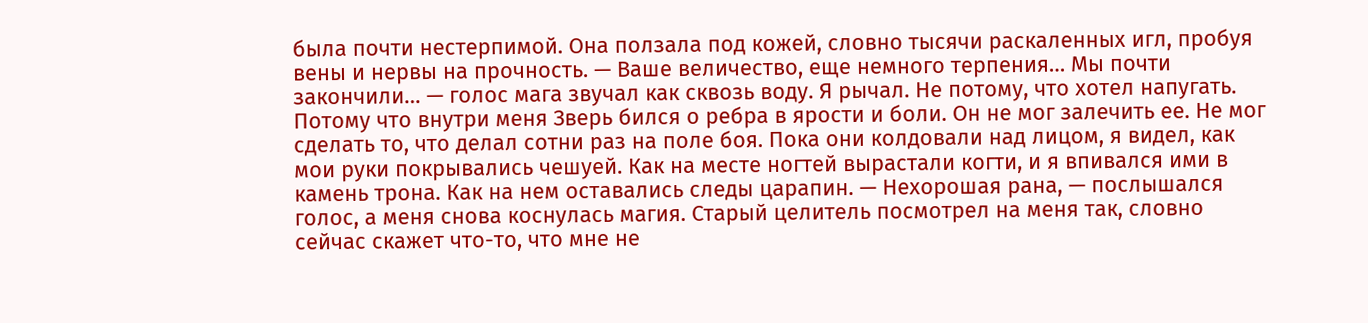была почти нестерпимой. Она ползала под кожей, словно тысячи раскаленных игл, пробуя вены и нервы на прочность. — Ваше величество, еще немного терпения… Мы почти закончили… — голос мага звучал как сквозь воду. Я рычал. Не потому, что хотел напугать. Потому что внутри меня Зверь бился о ребра в ярости и боли. Он не мог залечить ее. Не мог сделать то, что делал сотни раз на поле боя. Пока они колдовали над лицом, я видел, как мои руки покрывались чешуей. Как на месте ногтей вырастали когти, и я впивался ими в камень трона. Как на нем оставались следы царапин. — Нехорошая рана, — послышался голос, а меня снова коснулась магия. Старый целитель посмотрел на меня так, словно сейчас скажет что-то, что мне не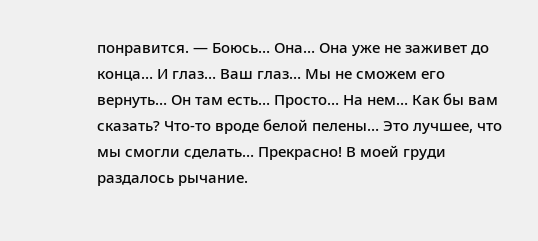понравится. — Боюсь… Она… Она уже не заживет до конца… И глаз… Ваш глаз… Мы не сможем его вернуть… Он там есть… Просто… На нем… Как бы вам сказать? Что-то вроде белой пелены… Это лучшее, что мы смогли сделать… Прекрасно! В моей груди раздалось рычание.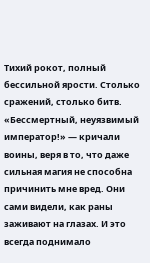Тихий рокот, полный бессильной ярости. Столько сражений, столько битв. «Бессмертный, неуязвимый император!» — кричали воины, веря в то, что даже сильная магия не способна причинить мне вред. Они сами видели, как раны заживают на глазах. И это всегда поднимало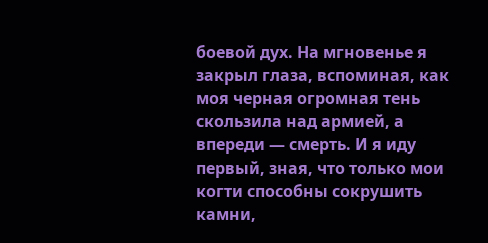боевой дух. На мгновенье я закрыл глаза, вспоминая, как моя черная огромная тень скользила над армией, а впереди — смерть. И я иду первый, зная, что только мои когти способны сокрушить камни,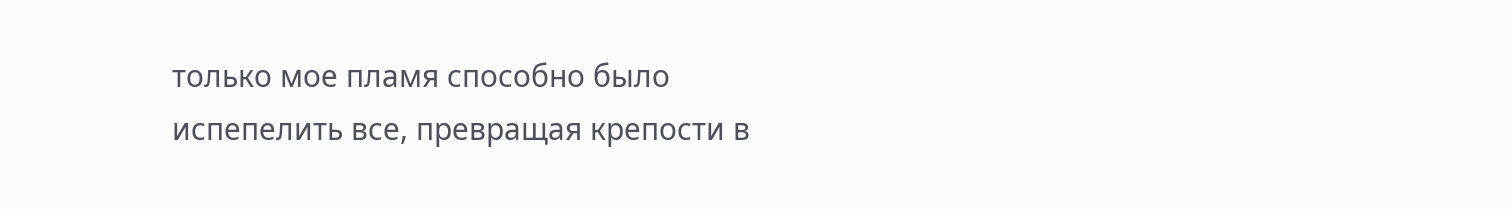только мое пламя способно было испепелить все, превращая крепости в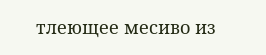тлеющее месиво из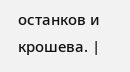останков и крошева. |